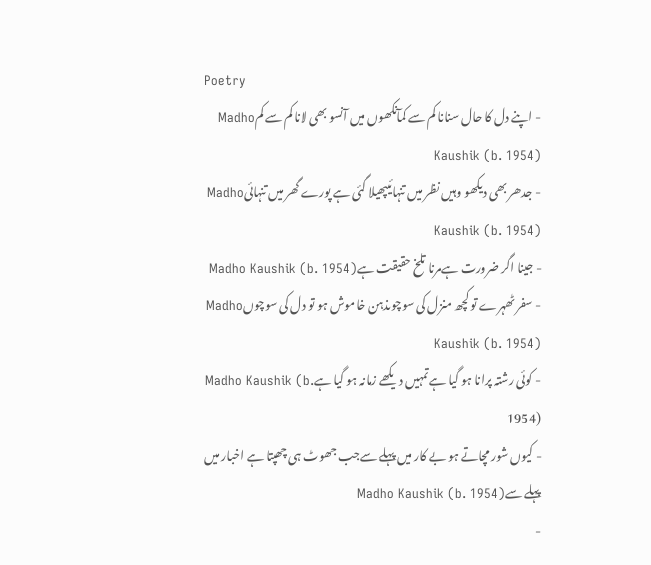Poetry
- اپنے دل کا حال سنانا کم سے کمآنکھوں میں آنسو بھی لانا کم سے کمMadho Kaushik (b. 1954)
- جدھر بھی دیکھو وہیں نظر میں تنہائیپھیلا گئی ہے پورے گھر میں تنہائیMadho Kaushik (b. 1954)
- جینا اگر ضرورت ہےمرنا تلخ حقیقت ہےMadho Kaushik (b. 1954)
- سفر ٹھہرے تو کچھ منزل کی سوچوںذہن خاموش ہو تو دل کی سوچوںMadho Kaushik (b. 1954)
- کوئی رشتہ پرانا ہو گیا ہےتمہیں دیکھے زمانہ ہو گیا ہےMadho Kaushik (b. 1954)
- کیوں شور مچاتے ہو بے کار میں پہلے سےجب جھوٹ ہی چھپتا ہے اخبار میں پہلے سےMadho Kaushik (b. 1954)
-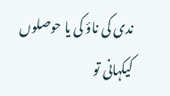ندی کی ناؤ کی یا حوصلوں کیکہانی تو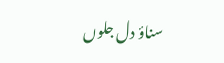سناؤ دل جلوں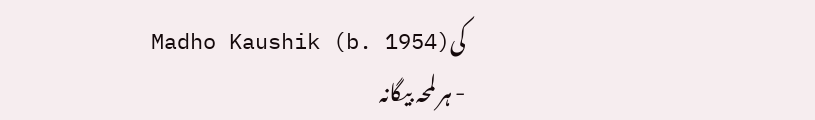کیMadho Kaushik (b. 1954)
- ہر لمحہ بیگانہ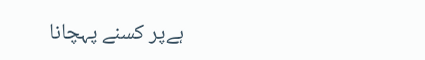ہےپر کسنے پہچانا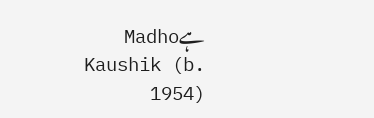ہےMadho Kaushik (b. 1954)